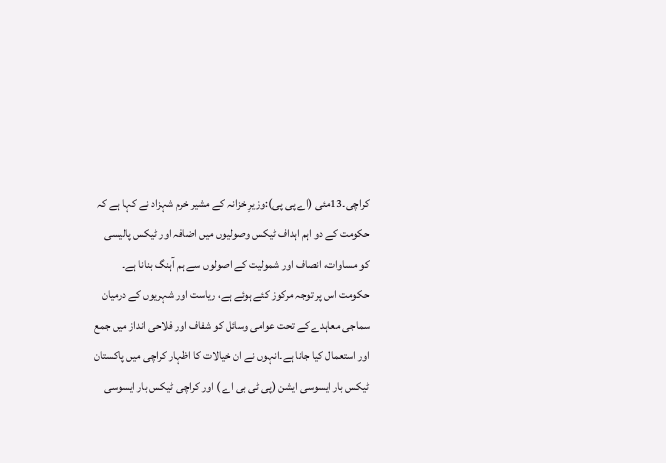کراچی۔13مئی (اے پی پی):وزیرِ خزانہ کے مشیر خرم شہزاد نے کہا ہے کہ حکومت کے دو اہم اہداف ٹیکس وصولیوں میں اضافہ اور ٹیکس پالیسی کو مساوات، انصاف اور شمولیت کے اصولوں سے ہم آہنگ بنانا ہے۔ حکومت اس پر توجہ مرکوز کئے ہوئے ہے، ریاست اور شہریوں کے درمیان سماجی معاہدے کے تحت عوامی وسائل کو شفاف اور فلاحی انداز میں جمع اور استعمال کیا جانا ہے۔انہوں نے ان خیالات کا اظہار کراچی میں پاکستان ٹیکس بار ایسوسی ایشن (پی ٹی بی اے ) اور کراچی ٹیکس بار ایسوسی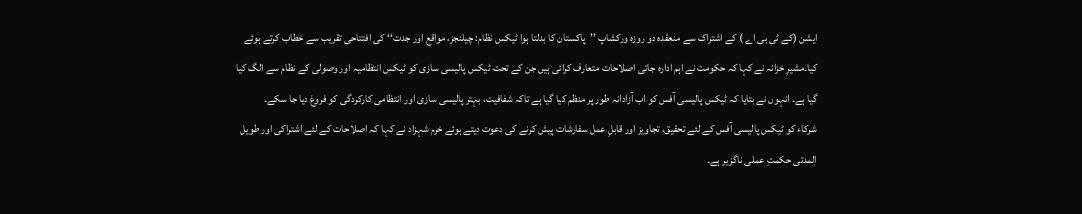ایشن (کے ٹی بی اے ) کے اشتراک سے منعقدہ دو روزہ ورکشاپ ’’پاکستان کا بدلتا ہوا ٹیکس نظام: چیلنجز، مواقع اور جدت‘‘ کی افتتاحی تقریب سے خطاب کرتے ہوئے کیا۔مشیرِ خزانہ نے کہا کہ حکومت نے اہم ادارہ جاتی اصلاحات متعارف کرائی ہیں جن کے تحت ٹیکس پالیسی سازی کو ٹیکس انتظامیہ اور وصولی کے نظام سے الگ کیا گیا ہے۔ انہوں نے بتایا کہ ٹیکس پالیسی آفس کو اب آزادانہ طور پر منظم کیا گیا ہے تاکہ شفافیت، بہتر پالیسی سازی اور انتظامی کارکردگی کو فروغ دیا جا سکے۔
شرکاء کو ٹیکس پالیسی آفس کے لئے تحقیق، تجاویز اور قابلِ عمل سفارشات پیش کرنے کی دعوت دیتے ہوئے خرم شہزاد نے کہا کہ اصلاحات کے لئے اشتراکی اور طویل المدتی حکمتِ عملی ناگزیر ہے۔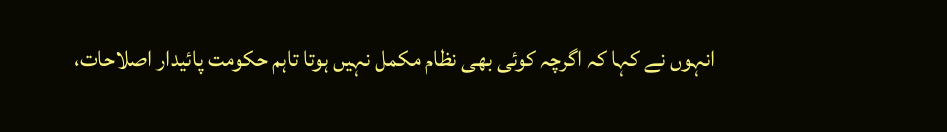انہوں نے کہا کہ اگرچہ کوئی بھی نظام مکمل نہیں ہوتا تاہم حکومت پائیدار اصلاحات،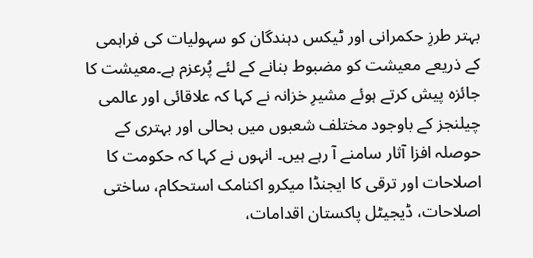بہتر طرزِ حکمرانی اور ٹیکس دہندگان کو سہولیات کی فراہمی کے ذریعے معیشت کو مضبوط بنانے کے لئے پُرعزم ہے۔معیشت کا جائزہ پیش کرتے ہوئے مشیرِ خزانہ نے کہا کہ علاقائی اور عالمی چیلنجز کے باوجود مختلف شعبوں میں بحالی اور بہتری کے حوصلہ افزا آثار سامنے آ رہے ہیں۔ انہوں نے کہا کہ حکومت کا اصلاحات اور ترقی کا ایجنڈا میکرو اکنامک استحکام، ساختی اصلاحات، ڈیجیٹل پاکستان اقدامات،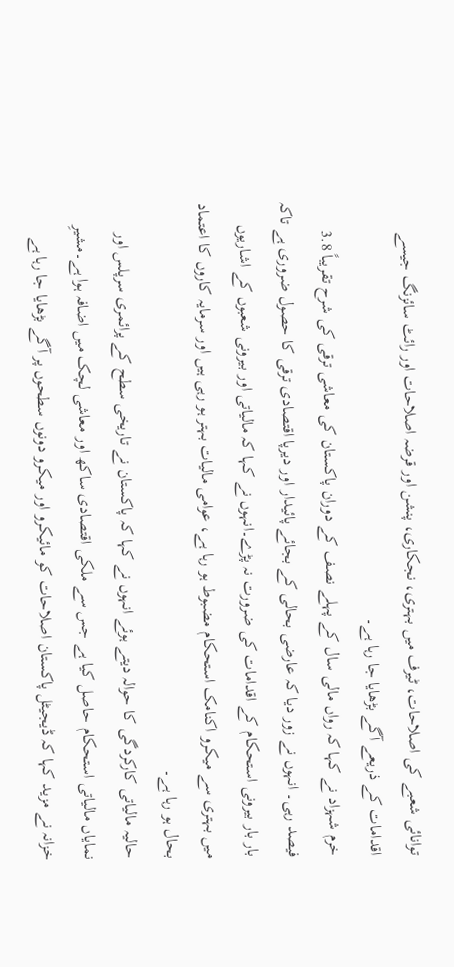توانائی شعبے کی اصلاحات، ٹیرف میں بہتری، نجکاری، پنشن اور قرضہ اصلاحات اور رائٹ سائزنگ جیسے اقدامات کے ذریعے آگے بڑھایا جا رہا ہے۔
خرم شہزاد نے کہا کہ رواں مالی سال کے پہلے نصف کے دوران پاکستان کی معاشی ترقی کی شرح تقریباً 3.8 فیصد رہی۔ انہوں نے زور دیا کہ عارضی بحالی کے بجائے پائیدار اور دیرپا اقتصادی ترقی کا حصول ضروری ہے تاکہ بار بار بیرونی استحکام کے اقدامات کی ضرورت نہ پڑے۔انہوں نے کہا کہ مالیاتی اور بیرونی شعبوں کے اشاریوں میں بہتری سے میکرو اکنامک استحکام مضبوط ہو رہا ہے، عوامی مالیات بہتر ہو رہی ہیں اور سرمایہ کاروں کا اعتماد بحال ہو رہا ہے۔
حالیہ مالیاتی کارکردگی کا حوالہ دیتے ہوئے انہوں نے کہا کہ پاکستان نے تاریخی سطح کے پرائمری سرپلس اور نمایاں مالیاتی استحکام حاصل کیا ہے جس سے ملکی اقتصادی ساکھ اور معاشی لچک میں اضافہ ہوا ہے۔مشیرِ خزانہ نے مزید کہا کہ ڈیجیٹل پاکستان اصلاحات کو مائیکرو اور میکرو دونوں سطحوں پر آگے بڑھایا جا رہا ہے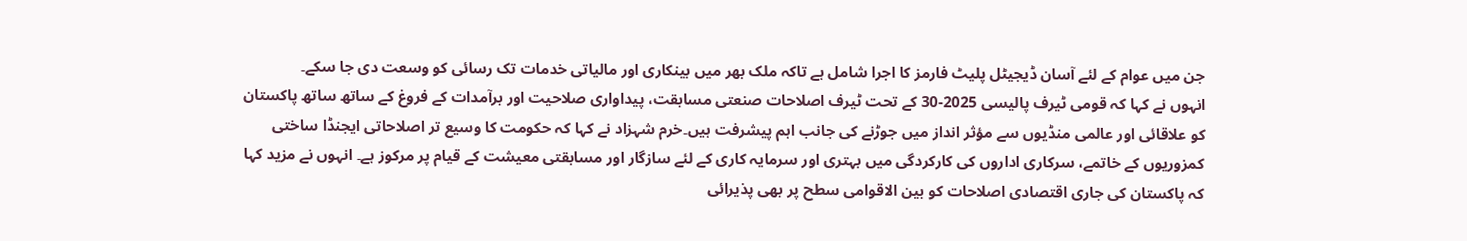جن میں عوام کے لئے آسان ڈیجیٹل پلیٹ فارمز کا اجرا شامل ہے تاکہ ملک بھر میں بینکاری اور مالیاتی خدمات تک رسائی کو وسعت دی جا سکے۔
انہوں نے کہا کہ قومی ٹیرف پالیسی 2025-30 کے تحت ٹیرف اصلاحات صنعتی مسابقت، پیداواری صلاحیت اور برآمدات کے فروغ کے ساتھ ساتھ پاکستان کو علاقائی اور عالمی منڈیوں سے مؤثر انداز میں جوڑنے کی جانب اہم پیشرفت ہیں۔خرم شہزاد نے کہا کہ حکومت کا وسیع تر اصلاحاتی ایجنڈا ساختی کمزوریوں کے خاتمے، سرکاری اداروں کی کارکردگی میں بہتری اور سرمایہ کاری کے لئے سازگار اور مسابقتی معیشت کے قیام پر مرکوز ہے۔ انہوں نے مزید کہا کہ پاکستان کی جاری اقتصادی اصلاحات کو بین الاقوامی سطح پر بھی پذیرائی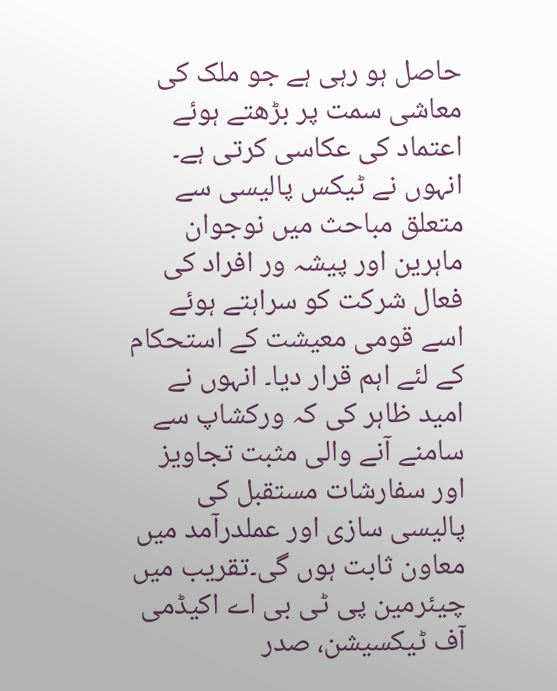حاصل ہو رہی ہے جو ملک کی معاشی سمت پر بڑھتے ہوئے اعتماد کی عکاسی کرتی ہے۔
انہوں نے ٹیکس پالیسی سے متعلق مباحث میں نوجوان ماہرین اور پیشہ ور افراد کی فعال شرکت کو سراہتے ہوئے اسے قومی معیشت کے استحکام کے لئے اہم قرار دیا۔ انہوں نے امید ظاہر کی کہ ورکشاپ سے سامنے آنے والی مثبت تجاویز اور سفارشات مستقبل کی پالیسی سازی اور عملدرآمد میں معاون ثابت ہوں گی۔تقریب میں چیئرمین پی ٹی بی اے اکیڈمی آف ٹیکسیشن، صدر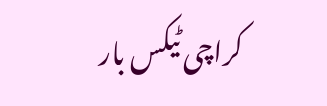کراچی ٹیکس بار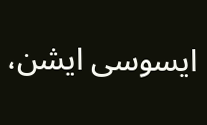ایسوسی ایشن،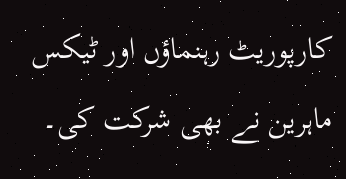کارپوریٹ رہنماؤں اور ٹیکس ماہرین نے بھی شرکت کی۔